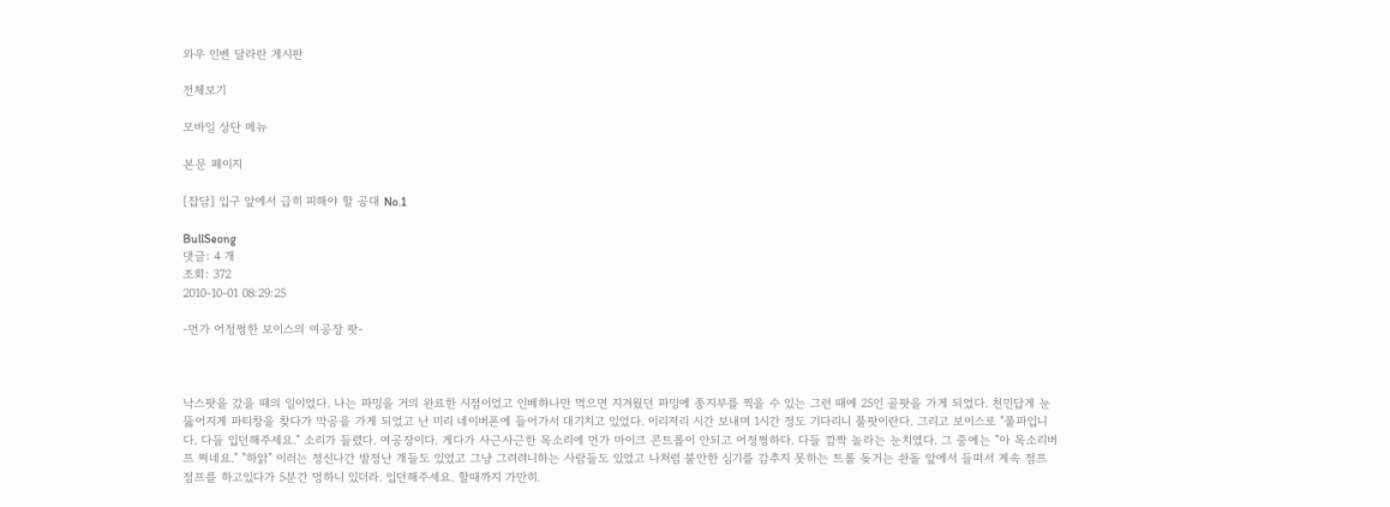와우 인벤 달라란 게시판

전체보기

모바일 상단 메뉴

본문 페이지

[잡담] 입구 앞에서 급히 피해야 할 공대 No.1

BullSeong
댓글: 4 개
조회: 372
2010-10-01 08:29:25

-먼가 어정쩡한 보이스의 여공장 팟-



낙스팟을 갔을 때의 일이었다. 나는 파밍을 거의 완료한 시점이었고 인베하나만 먹으면 지겨웠던 파밍에 종지부를 찍을 수 있는 그런 때에 25인 골팟을 가게 되었다. 천민답게 눈 뚫어지게 파티창을 찾다가 막공을 가게 되었고 난 미리 네이버폰에 들어가서 대기치고 있었다. 이리저리 시간 보내며 1시간 정도 기다리니 풀팟이란다. 그리고 보이스로 "풀파입니다. 다들 입던해주세요." 소리가 들렸다. 여공장이다. 게다가 사근사근한 목소리에 먼가 마이크 콘트롤이 안되고 어정쩡하다. 다들 깜짝 놀라는 눈치였다. 그 중에는 "아 목소리버프 쩌네요." "하앍" 이러는 정신나간 발정난 개들도 있었고 그냥 그려려니하는 사람들도 있었고 나처럼 불안한 심기를 감추지 못하는 트롤 돚거는 솬돌 앞에서 들떠서 계속 점프점프를 하고있다가 5분간 멍하니 있더라. 입던해주세요. 할때까지 가만히.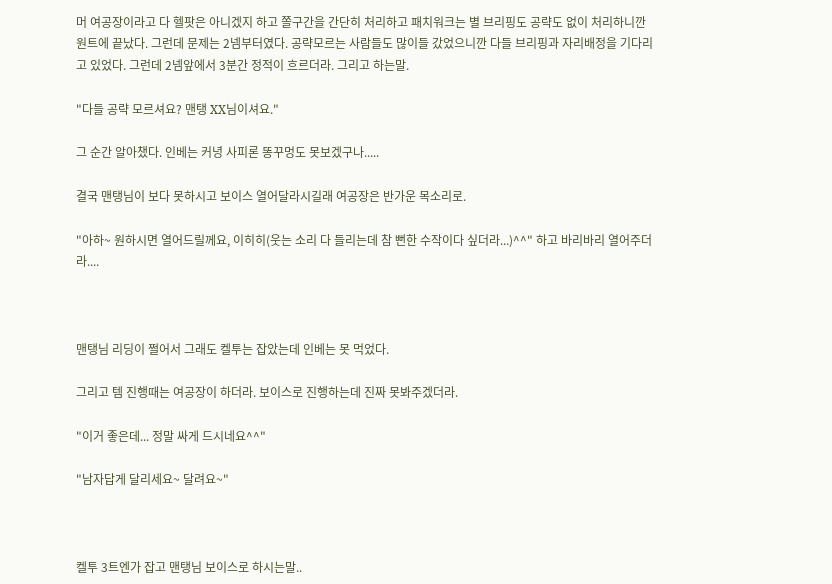머 여공장이라고 다 헬팟은 아니겠지 하고 쫄구간을 간단히 처리하고 패치워크는 별 브리핑도 공략도 없이 처리하니깐 원트에 끝났다. 그런데 문제는 2넴부터였다. 공략모르는 사람들도 많이들 갔었으니깐 다들 브리핑과 자리배정을 기다리고 있었다. 그런데 2넴앞에서 3분간 정적이 흐르더라. 그리고 하는말.

"다들 공략 모르셔요? 맨탱 XX님이셔요."

그 순간 알아챘다. 인베는 커녕 사피론 똥꾸멍도 못보겠구나.....

결국 맨탱님이 보다 못하시고 보이스 열어달라시길래 여공장은 반가운 목소리로.

"아하~ 원하시면 열어드릴께요, 이히히(웃는 소리 다 들리는데 참 뻔한 수작이다 싶더라...)^^" 하고 바리바리 열어주더라....



맨탱님 리딩이 쩔어서 그래도 켈투는 잡았는데 인베는 못 먹었다.

그리고 템 진행때는 여공장이 하더라. 보이스로 진행하는데 진짜 못봐주겠더라.

"이거 좋은데... 정말 싸게 드시네요^^"

"남자답게 달리세요~ 달려요~"



켈투 3트엔가 잡고 맨탱님 보이스로 하시는말..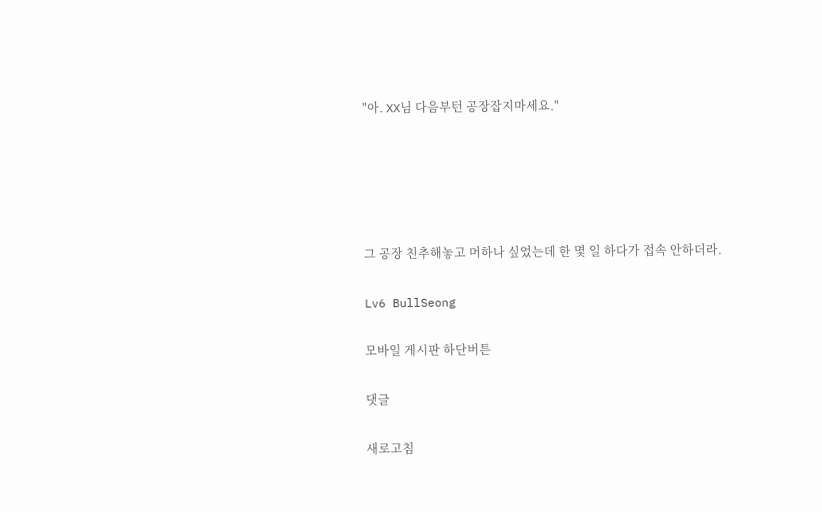"아. XX님 다음부턴 공장잡지마세요."





그 공장 친추해놓고 머하나 싶었는데 한 몇 일 하다가 접속 안하더라.

Lv6 BullSeong

모바일 게시판 하단버튼

댓글

새로고침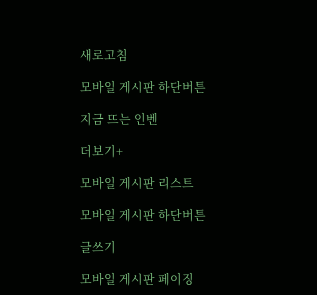새로고침

모바일 게시판 하단버튼

지금 뜨는 인벤

더보기+

모바일 게시판 리스트

모바일 게시판 하단버튼

글쓰기

모바일 게시판 페이징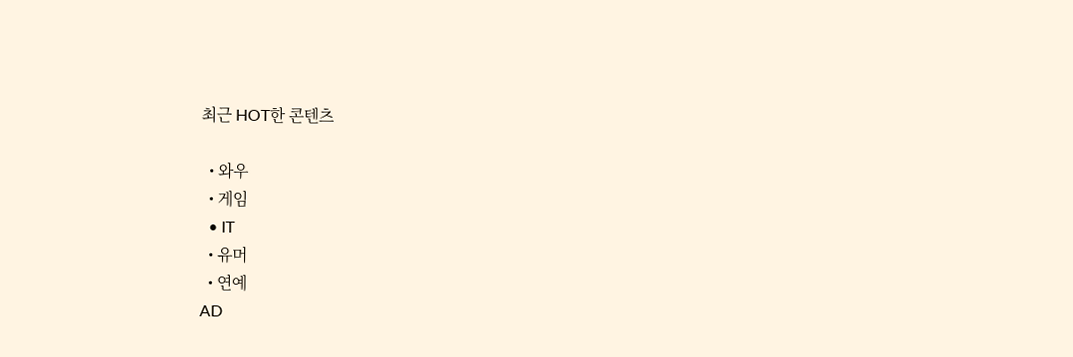최근 HOT한 콘텐츠

  • 와우
  • 게임
  • IT
  • 유머
  • 연예
AD